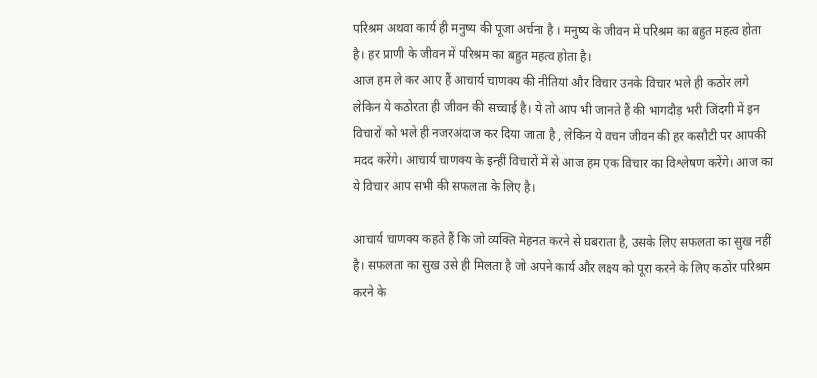परिश्रम अथवा कार्य ही मनुष्य की पूजा अर्चना है । मनुष्य के जीवन में परिश्रम का बहुत महत्व होता है। हर प्राणी के जीवन में परिश्रम का बहुत महत्व होता है।
आज हम ले कर आए हैं आचार्य चाणक्य की नीतियां और विचार उनके विचार भले ही कठोर लगे लेकिन ये कठोरता ही जीवन की सच्चाई है। ये तो आप भी जानते हैं की भागदौड़ भरी जिंदगी में इन विचारों को भले ही नजरअंदाज कर दिया जाता है , लेकिन ये वचन जीवन की हर कसौटी पर आपकी मदद करेंगे। आचार्य चाणक्य के इन्हीं विचारों में से आज हम एक विचार का विश्लेषण करेंगे। आज का ये विचार आप सभी की सफलता के लिए है।

आचार्य चाणक्य कहते हैं कि जो व्यक्ति मेहनत करने से घबराता है, उसके लिए सफलता का सुख नहीं है। सफलता का सुख उसे ही मिलता है जो अपने कार्य और लक्ष्य को पूरा करने के लिए कठोर परिश्रम करने के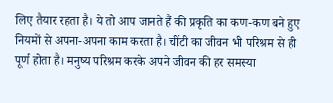लिए तैयार रहता है। ये तो आप जानते हैं की प्रकृति का कण-कण बने हुए नियमों से अपना-अपना काम करता है। चींटी का जीवन भी परिश्रम से ही पूर्ण होता है। मनुष्य परिश्रम करके अपने जीवन की हर समस्या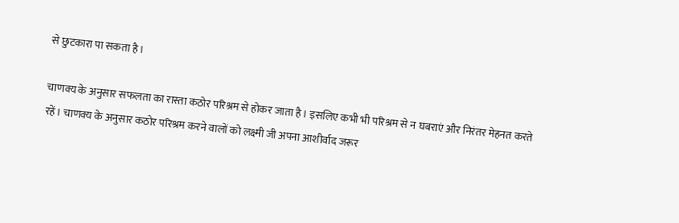से छुटकारा पा सकता है।

चाणक्य के अनुसार सफलता का रास्ता कठोर परिश्रम से होकर जाता है। इसलिए कभी भी परिश्रम से न घबराएं और निरंतर मेहनत करते रहें। चाणक्य के अनुसार कठोर परिश्रम करने वालों को लक्ष्मी जी अपना आशीर्वाद जरूर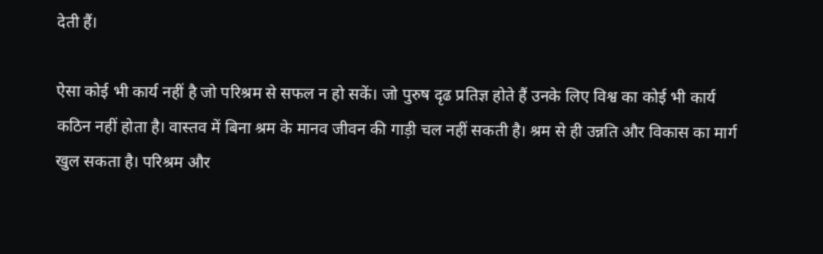देती हैं।

ऐसा कोई भी कार्य नहीं है जो परिश्रम से सफल न हो सकें। जो पुरुष दृढ प्रतिज्ञ होते हैं उनके लिए विश्व का कोई भी कार्य कठिन नहीं होता है। वास्तव में बिना श्रम के मानव जीवन की गाड़ी चल नहीं सकती है। श्रम से ही उन्नति और विकास का मार्ग खुल सकता है। परिश्रम और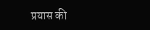प्रयास की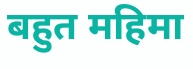बहुत महिमा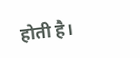होती है।